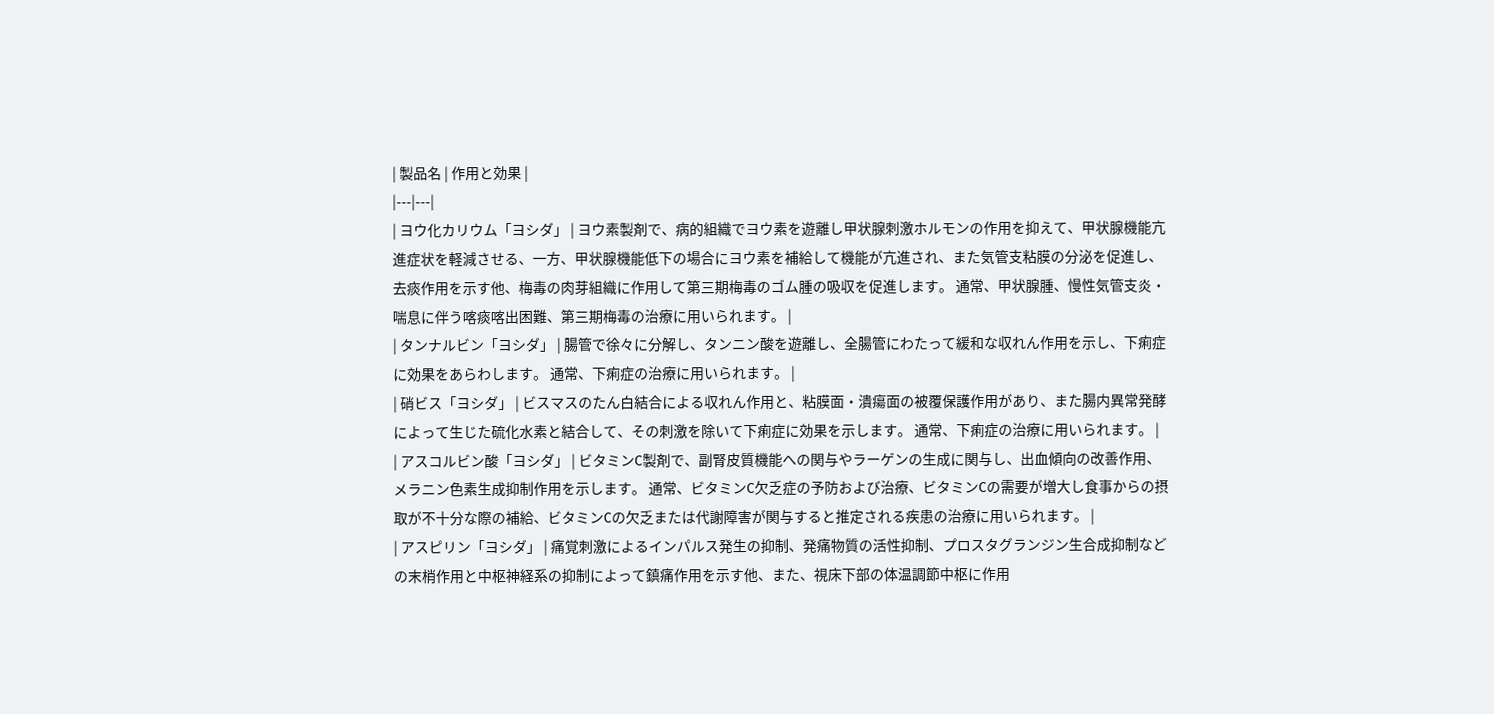| 製品名 | 作用と効果 |
|---|---|
| ヨウ化カリウム「ヨシダ」 | ヨウ素製剤で、病的組織でヨウ素を遊離し甲状腺刺激ホルモンの作用を抑えて、甲状腺機能亢進症状を軽減させる、一方、甲状腺機能低下の場合にヨウ素を補給して機能が亢進され、また気管支粘膜の分泌を促進し、去痰作用を示す他、梅毒の肉芽組織に作用して第三期梅毒のゴム腫の吸収を促進します。 通常、甲状腺腫、慢性気管支炎・喘息に伴う喀痰喀出困難、第三期梅毒の治療に用いられます。 |
| タンナルビン「ヨシダ」 | 腸管で徐々に分解し、タンニン酸を遊離し、全腸管にわたって緩和な収れん作用を示し、下痢症に効果をあらわします。 通常、下痢症の治療に用いられます。 |
| 硝ビス「ヨシダ」 | ビスマスのたん白結合による収れん作用と、粘膜面・潰瘍面の被覆保護作用があり、また腸内異常発酵によって生じた硫化水素と結合して、その刺激を除いて下痢症に効果を示します。 通常、下痢症の治療に用いられます。 |
| アスコルビン酸「ヨシダ」 | ビタミンC製剤で、副腎皮質機能への関与やラーゲンの生成に関与し、出血傾向の改善作用、メラニン色素生成抑制作用を示します。 通常、ビタミンC欠乏症の予防および治療、ビタミンCの需要が増大し食事からの摂取が不十分な際の補給、ビタミンCの欠乏または代謝障害が関与すると推定される疾患の治療に用いられます。 |
| アスピリン「ヨシダ」 | 痛覚刺激によるインパルス発生の抑制、発痛物質の活性抑制、プロスタグランジン生合成抑制などの末梢作用と中枢神経系の抑制によって鎮痛作用を示す他、また、視床下部の体温調節中枢に作用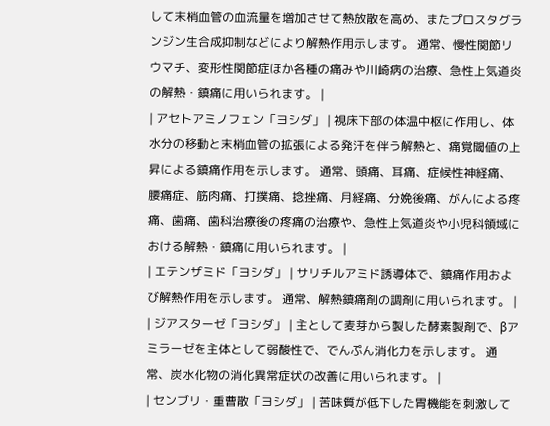して末梢血管の血流量を増加させて熱放散を高め、またプロスタグランジン生合成抑制などにより解熱作用示します。 通常、慢性関節リウマチ、変形性関節症ほか各種の痛みや川崎病の治療、急性上気道炎の解熱・鎮痛に用いられます。 |
| アセトアミノフェン「ヨシダ」 | 視床下部の体温中枢に作用し、体水分の移動と末梢血管の拡張による発汗を伴う解熱と、痛覚閾値の上昇による鎮痛作用を示します。 通常、頭痛、耳痛、症候性神経痛、腰痛症、筋肉痛、打撲痛、捻挫痛、月経痛、分娩後痛、がんによる疼痛、歯痛、歯科治療後の疼痛の治療や、急性上気道炎や小児科領域における解熱・鎮痛に用いられます。 |
| エテンザミド「ヨシダ」 | サリチルアミド誘導体で、鎮痛作用および解熱作用を示します。 通常、解熱鎮痛剤の調剤に用いられます。 |
| ジアスターゼ「ヨシダ」 | 主として麦芽から製した酵素製剤で、βアミラーゼを主体として弱酸性で、でんぷん消化力を示します。 通常、炭水化物の消化異常症状の改善に用いられます。 |
| センブリ・重曹散「ヨシダ」 | 苦味質が低下した胃機能を刺激して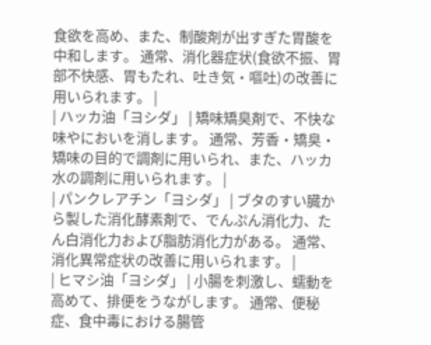食欲を高め、また、制酸剤が出すぎた胃酸を中和します。 通常、消化器症状(食欲不振、胃部不快感、胃もたれ、吐き気・嘔吐)の改善に用いられます。 |
| ハッカ油「ヨシダ」 | 矯味矯臭剤で、不快な味やにおいを消します。 通常、芳香・矯臭・矯味の目的で調剤に用いられ、また、ハッカ水の調剤に用いられます。 |
| パンクレアチン「ヨシダ」 | ブタのすい臓から製した消化酵素剤で、でんぷん消化力、たん白消化力および脂肪消化力がある。 通常、消化異常症状の改善に用いられます。 |
| ヒマシ油「ヨシダ」 | 小腸を刺激し、蠕動を高めて、排便をうながします。 通常、便秘症、食中毒における腸管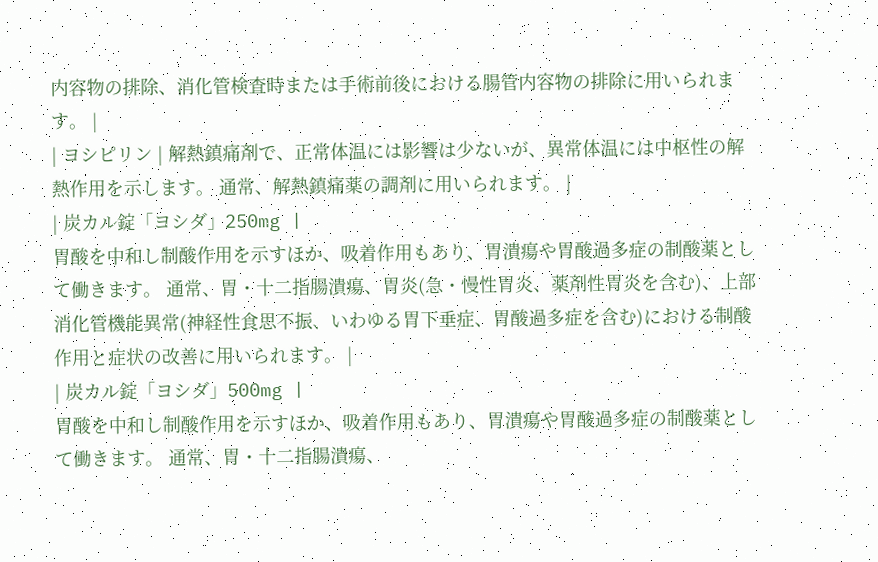内容物の排除、消化管検査時または手術前後における腸管内容物の排除に用いられます。 |
| ヨシピリン | 解熱鎮痛剤で、正常体温には影響は少ないが、異常体温には中枢性の解熱作用を示します。 通常、解熱鎮痛薬の調剤に用いられます。 |
| 炭カル錠「ヨシダ」250mg |
胃酸を中和し制酸作用を示すほか、吸着作用もあり、胃潰瘍や胃酸過多症の制酸薬として働きます。 通常、胃・十二指腸潰瘍、胃炎(急・慢性胃炎、薬剤性胃炎を含む)、上部消化管機能異常(神経性食思不振、いわゆる胃下垂症、胃酸過多症を含む)における制酸作用と症状の改善に用いられます。 |
| 炭カル錠「ヨシダ」500mg |
胃酸を中和し制酸作用を示すほか、吸着作用もあり、胃潰瘍や胃酸過多症の制酸薬として働きます。 通常、胃・十二指腸潰瘍、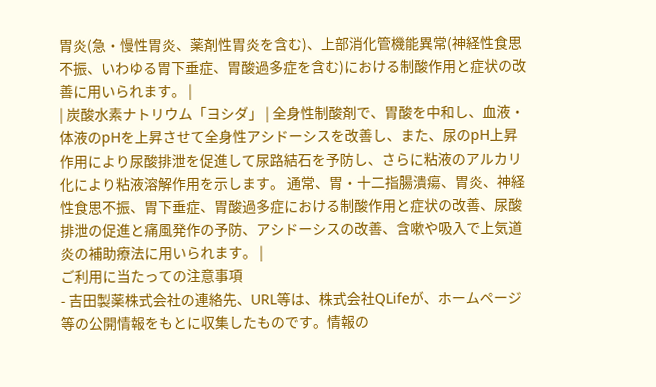胃炎(急・慢性胃炎、薬剤性胃炎を含む)、上部消化管機能異常(神経性食思不振、いわゆる胃下垂症、胃酸過多症を含む)における制酸作用と症状の改善に用いられます。 |
| 炭酸水素ナトリウム「ヨシダ」 | 全身性制酸剤で、胃酸を中和し、血液・体液のpHを上昇させて全身性アシドーシスを改善し、また、尿のpH上昇作用により尿酸排泄を促進して尿路結石を予防し、さらに粘液のアルカリ化により粘液溶解作用を示します。 通常、胃・十二指腸潰瘍、胃炎、神経性食思不振、胃下垂症、胃酸過多症における制酸作用と症状の改善、尿酸排泄の促進と痛風発作の予防、アシドーシスの改善、含嗽や吸入で上気道炎の補助療法に用いられます。 |
ご利用に当たっての注意事項
- 吉田製薬株式会社の連絡先、URL等は、株式会社QLifeが、ホームページ等の公開情報をもとに収集したものです。情報の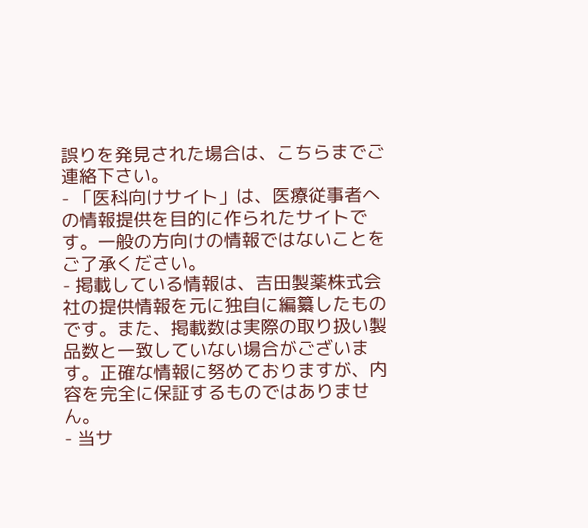誤りを発見された場合は、こちらまでご連絡下さい。
- 「医科向けサイト」は、医療従事者への情報提供を目的に作られたサイトです。一般の方向けの情報ではないことをご了承ください。
- 掲載している情報は、吉田製薬株式会社の提供情報を元に独自に編纂したものです。また、掲載数は実際の取り扱い製品数と一致していない場合がございます。正確な情報に努めておりますが、内容を完全に保証するものではありません。
- 当サ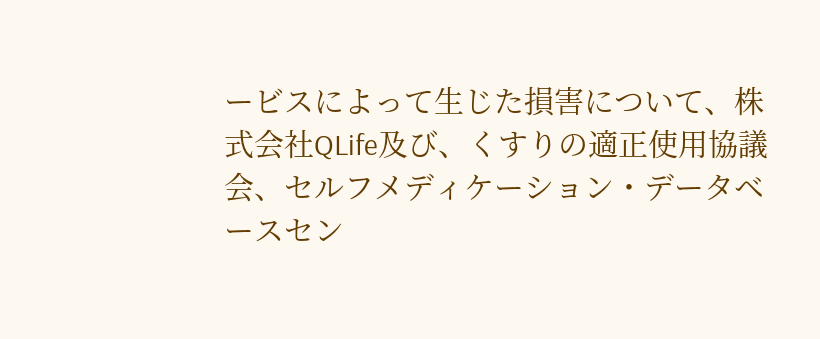ービスによって生じた損害について、株式会社QLife及び、くすりの適正使用協議会、セルフメディケーション・データベースセン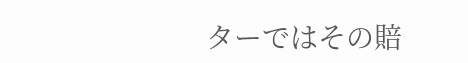ターではその賠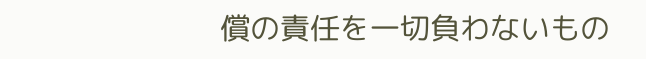償の責任を一切負わないもの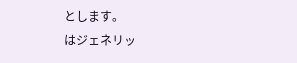とします。
はジェネリッ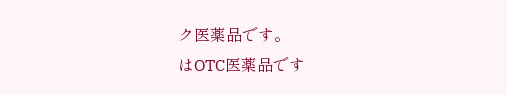ク医薬品です。
はOTC医薬品です